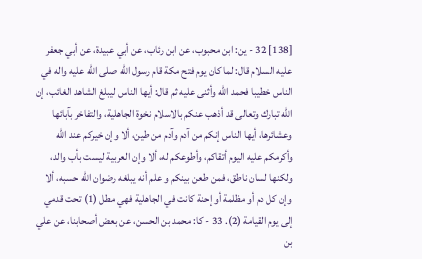[138] 32 - ين: ابن محبوب، عن ابن رئاب، عن أبي عبيدة، عن أبي جعفر عليه السلام قال: لما كان يوم فتح مكة قام رسول الله صلى الله عليه واله في الناس خطيبا فحمد الله وأثنى عليه ثم قال: أيها الناس ليبلغ الشاهد الغائب، إن الله تبارك وتعالى قد أذهب عنكم بالاسلام نخوة الجاهلية، والتفاخر بآبائها وعشائرها، أيها الناس إنكم من آدم وآدم من طين، ألا وإن خيركم عند الله وأكرمكم عليه اليوم أتقاكم، وأطوعكم له، ألا وإن العربية ليست بأب والد، ولكنها لسان ناطق، فمن طعن بينكم و علم أنه يبلغه رضوان الله حسبه، ألا وإن كل دم أو مظلمة أو إحنة كانت في الجاهلية فهي مطل (1) تحت قدمي إلى يوم القيامة (2). 33 - كا: محمد بن الحسن، عن بعض أصحابنا، عن علي بن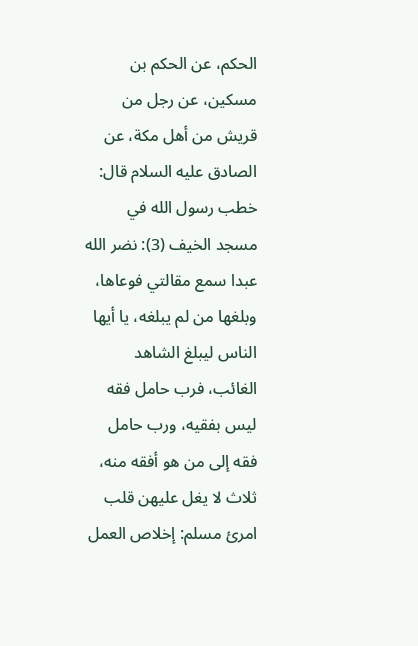الحكم، عن الحكم بن مسكين، عن رجل من قريش من أهل مكة، عن الصادق عليه السلام قال: خطب رسول الله في مسجد الخيف (3): نضر الله عبدا سمع مقالتي فوعاها، وبلغها من لم يبلغه، يا أيها الناس ليبلغ الشاهد الغائب، فرب حامل فقه ليس بفقيه، ورب حامل فقه إلى من هو أفقه منه، ثلاث لا يغل عليهن قلب امرئ مسلم: إخلاص العمل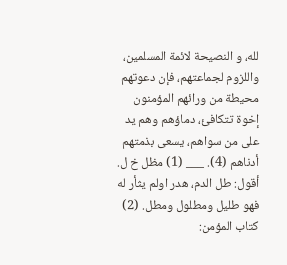لله، و النصيحة لائمة المسلمين، واللزوم لجماعتهم، فإن دعوتهم محيطة من ورائهم المؤمنون إخوة تتكافئ، دماؤهم وهم يد على من سواهم، يسعى بذمتهم أدناهم (4). ___ (1) مظل خ ل. أقول: طل الدم، هدر اولم يثأر له فهو طليل ومطلول ومطل. (2) كتاب المؤمن: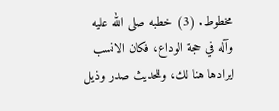مخطوط. (3) خطبه صلى الله عليه وآله في حجة الوداع، فكان الانسب ايرادها هنا لك، وللحديث صدر وذيل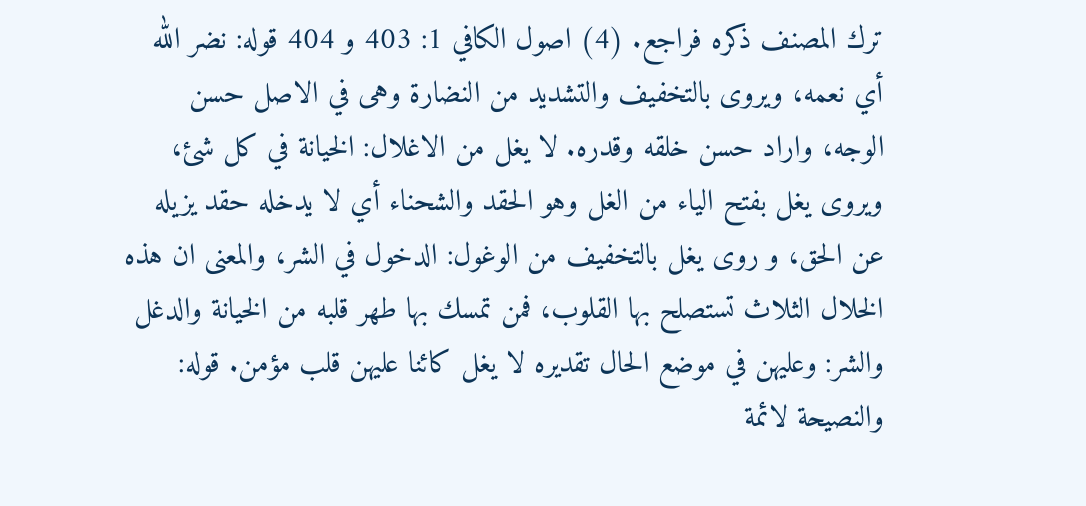ترك المصنف ذكره فراجع. (4) اصول الكافي 1: 403 و 404 قوله: نضر الله أي نعمه، ويروى بالتخفيف والتشديد من النضارة وهى في الاصل حسن الوجه، واراد حسن خلقه وقدره. لا يغل من الاغلال: الخيانة في كل شئ، ويروى يغل بفتح الياء من الغل وهو الحقد والشحناء أي لا يدخله حقد يزيله عن الحق، و روى يغل بالتخفيف من الوغول: الدخول في الشر، والمعنى ان هذه الخلال الثلاث تستصلح بها القلوب، فمن تمسك بها طهر قلبه من الخيانة والدغل والشر: وعليهن في موضع الحال تقديره لا يغل كائنا عليهن قلب مؤمن. قوله: والنصيحة لائمة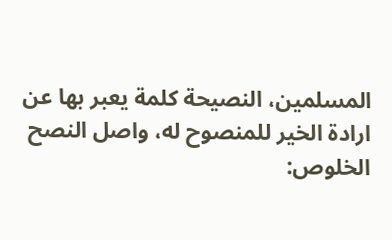المسلمين، النصيحة كلمة يعبر بها عن ارادة الخير للمنصوح له، واصل النصح الخلوص: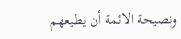ونصيحة الائمة أن يطيعهم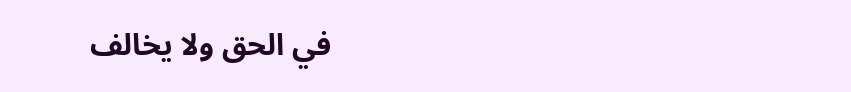في الحق ولا يخالف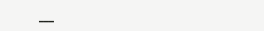___